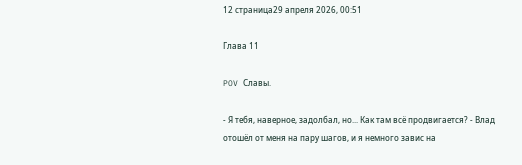12 страница29 апреля 2026, 00:51

Глава 11

POV Славы.

- Я тебя, наверное, задолбал, но... Как там всё продвигается? - Влад отошёл от меня на пару шагов, и я немного завис на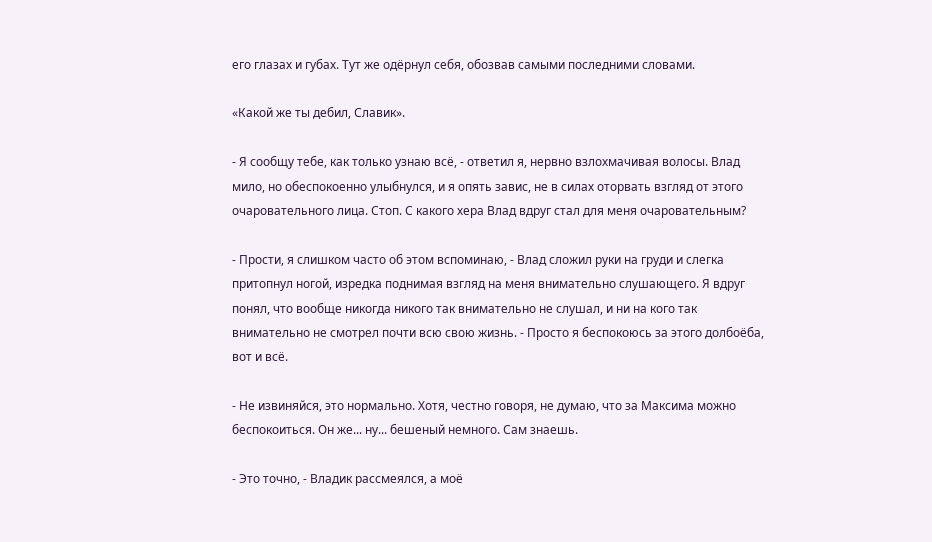его глазах и губах. Тут же одёрнул себя, обозвав самыми последними словами.

«Какой же ты дебил, Славик».

- Я сообщу тебе, как только узнаю всё, - ответил я, нервно взлохмачивая волосы. Влад мило, но обеспокоенно улыбнулся, и я опять завис, не в силах оторвать взгляд от этого очаровательного лица. Стоп. С какого хера Влад вдруг стал для меня очаровательным?

- Прости, я слишком часто об этом вспоминаю, - Влад сложил руки на груди и слегка притопнул ногой, изредка поднимая взгляд на меня внимательно слушающего. Я вдруг понял, что вообще никогда никого так внимательно не слушал, и ни на кого так внимательно не смотрел почти всю свою жизнь. - Просто я беспокоюсь за этого долбоёба, вот и всё.

- Не извиняйся, это нормально. Хотя, честно говоря, не думаю, что за Максима можно беспокоиться. Он же... ну... бешеный немного. Сам знаешь.

- Это точно, - Владик рассмеялся, а моё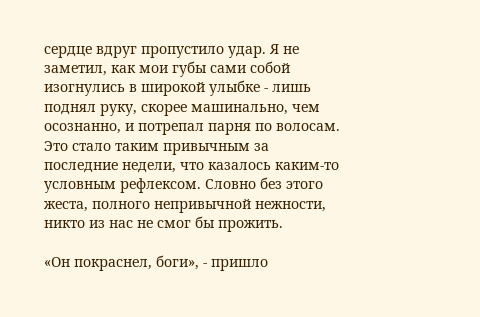сердце вдруг пропустило удар. Я не заметил, как мои губы сами собой изогнулись в широкой улыбке - лишь поднял руку, скорее машинально, чем осознанно, и потрепал парня по волосам. Это стало таким привычным за последние недели, что казалось каким-то условным рефлексом. Словно без этого жеста, полного непривычной нежности, никто из нас не смог бы прожить.

«Он покраснел, боги», - пришло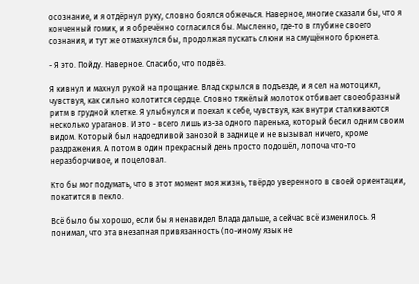осознание, и я отдёрнул руку, словно боялся обжечься. Наверное, многие сказали бы, что я конченный гомик, и я обречённо согласился бы. Мысленно, где-то в глубине своего сознания, и тут же отмахнулся бы, продолжая пускать слюни на смущённого брюнета.

- Я это. Пойду. Наверное. Спасибо, что подвёз.

Я кивнул и махнул рукой на прощание. Влад скрылся в подъезде, и я сел на мотоцикл, чувствуя, как сильно колотится сердце. Словно тяжёлый молоток отбивает своеобразный ритм в грудной клетке. Я улыбнулся и поехал к себе, чувствуя, как внутри сталкиваются несколько ураганов. И это - всего лишь из-за одного паренька, который бесил одним своим видом. Который был надоедливой занозой в заднице и не вызывал ничего, кроме раздражения. А потом в один прекрасный день просто подошёл, лопоча что-то неразборчивое, и поцеловал.

Кто бы мог подумать, что в этот момент моя жизнь, твёрдо уверенного в своей ориентации, покатится в пекло.

Всё было бы хорошо, если бы я ненавидел Влада дальше, а сейчас всё изменилось. Я понимал, что эта внезапная привязанность (по-иному язык не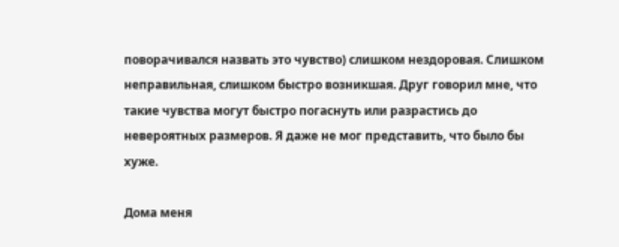поворачивался назвать это чувство) слишком нездоровая. Слишком неправильная, слишком быстро возникшая. Друг говорил мне, что такие чувства могут быстро погаснуть или разрастись до невероятных размеров. Я даже не мог представить, что было бы хуже.

Дома меня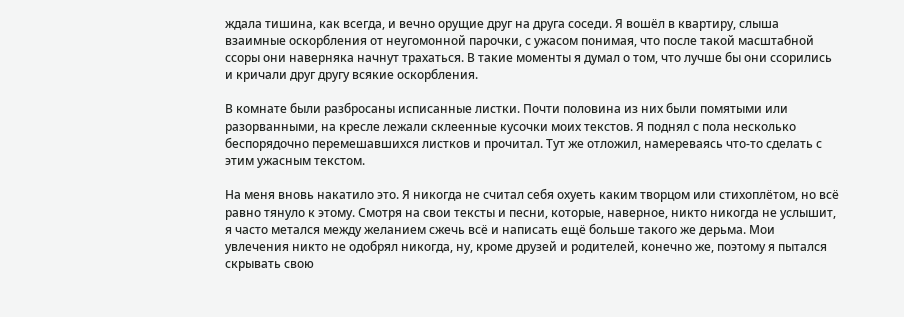ждала тишина, как всегда, и вечно орущие друг на друга соседи. Я вошёл в квартиру, слыша взаимные оскорбления от неугомонной парочки, с ужасом понимая, что после такой масштабной ссоры они наверняка начнут трахаться. В такие моменты я думал о том, что лучше бы они ссорились и кричали друг другу всякие оскорбления.

В комнате были разбросаны исписанные листки. Почти половина из них были помятыми или разорванными, на кресле лежали склеенные кусочки моих текстов. Я поднял с пола несколько беспорядочно перемешавшихся листков и прочитал. Тут же отложил, намереваясь что-то сделать с этим ужасным текстом.

На меня вновь накатило это. Я никогда не считал себя охуеть каким творцом или стихоплётом, но всё равно тянуло к этому. Смотря на свои тексты и песни, которые, наверное, никто никогда не услышит, я часто метался между желанием сжечь всё и написать ещё больше такого же дерьма. Мои увлечения никто не одобрял никогда, ну, кроме друзей и родителей, конечно же, поэтому я пытался скрывать свою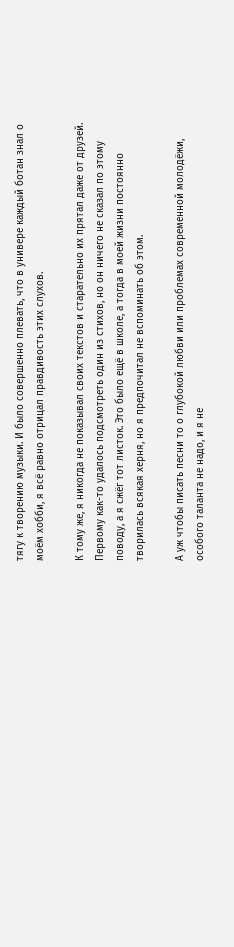тягу к творению музыки. И было совершенно плевать, что в универе каждый ботан знал о моём хобби, я всё равно отрицал правдивость этих слухов.

К тому же, я никогда не показывал своих текстов и старательно их прятал даже от друзей. Первому как-то удалось подсмотреть один из стихов, но он ничего не сказал по этому поводу, а я сжёг тот листок. Это было ещё в школе, а тогда в моей жизни постоянно творилась всякая херня, но я предпочитал не вспоминать об этом.

А уж чтобы писать песни то о глубокой любви или проблемах современной молодёжи, особого таланта не надо, и я не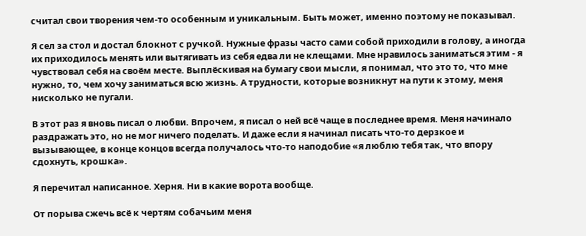считал свои творения чем-то особенным и уникальным. Быть может, именно поэтому не показывал.

Я сел за стол и достал блокнот с ручкой. Нужные фразы часто сами собой приходили в голову, а иногда их приходилось менять или вытягивать из себя едва ли не клещами. Мне нравилось заниматься этим - я чувствовал себя на своём месте. Выплёскивая на бумагу свои мысли, я понимал, что это то, что мне нужно, то, чем хочу заниматься всю жизнь. А трудности, которые возникнут на пути к этому, меня нисколько не пугали.

В этот раз я вновь писал о любви. Впрочем, я писал о ней всё чаще в последнее время. Меня начинало раздражать это, но не мог ничего поделать. И даже если я начинал писать что-то дерзкое и вызывающее, в конце концов всегда получалось что-то наподобие «я люблю тебя так, что впору сдохнуть, крошка».

Я перечитал написанное. Херня. Ни в какие ворота вообще.

От порыва сжечь всё к чертям собачьим меня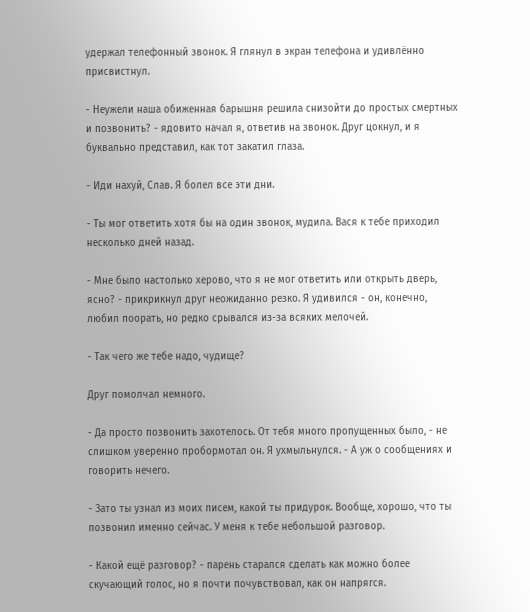удержал телефонный звонок. Я глянул в экран телефона и удивлённо присвистнул.

- Неужели наша обиженная барышня решила снизойти до простых смертных и позвонить? - ядовито начал я, ответив на звонок. Друг цокнул, и я буквально представил, как тот закатил глаза.

- Иди нахуй, Слав. Я болел все эти дни.

- Ты мог ответить хотя бы на один звонок, мудила. Вася к тебе приходил несколько дней назад.

- Мне было настолько херово, что я не мог ответить или открыть дверь, ясно? - прикрикнул друг неожиданно резко. Я удивился - он, конечно, любил поорать, но редко срывался из-за всяких мелочей.

- Так чего же тебе надо, чудище?

Друг помолчал немного.

- Да просто позвонить захотелось. От тебя много пропущенных было, - не слишком уверенно пробормотал он. Я ухмыльнулся. - А уж о сообщениях и говорить нечего.

- Зато ты узнал из моих писем, какой ты придурок. Вообще, хорошо, что ты позвонил именно сейчас. У меня к тебе небольшой разговор.

- Какой ещё разговор? - парень старался сделать как можно более скучающий голос, но я почти почувствовал, как он напрягся.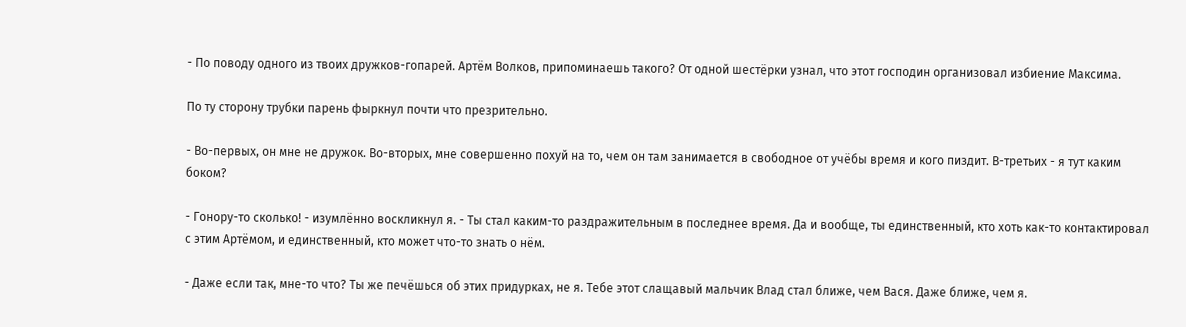- По поводу одного из твоих дружков-гопарей. Артём Волков, припоминаешь такого? От одной шестёрки узнал, что этот господин организовал избиение Максима.

По ту сторону трубки парень фыркнул почти что презрительно.

- Во-первых, он мне не дружок. Во-вторых, мне совершенно похуй на то, чем он там занимается в свободное от учёбы время и кого пиздит. В-третьих - я тут каким боком?

- Гонору-то сколько! - изумлённо воскликнул я. - Ты стал каким-то раздражительным в последнее время. Да и вообще, ты единственный, кто хоть как-то контактировал с этим Артёмом, и единственный, кто может что-то знать о нём.

- Даже если так, мне-то что? Ты же печёшься об этих придурках, не я. Тебе этот слащавый мальчик Влад стал ближе, чем Вася. Даже ближе, чем я.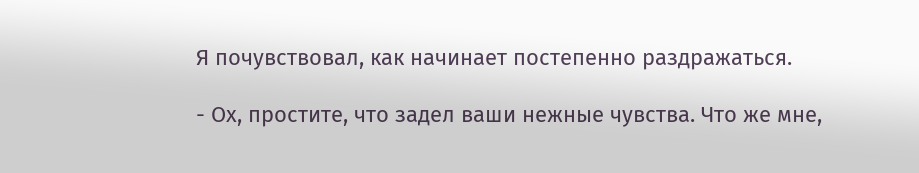Я почувствовал, как начинает постепенно раздражаться.

- Ох, простите, что задел ваши нежные чувства. Что же мне,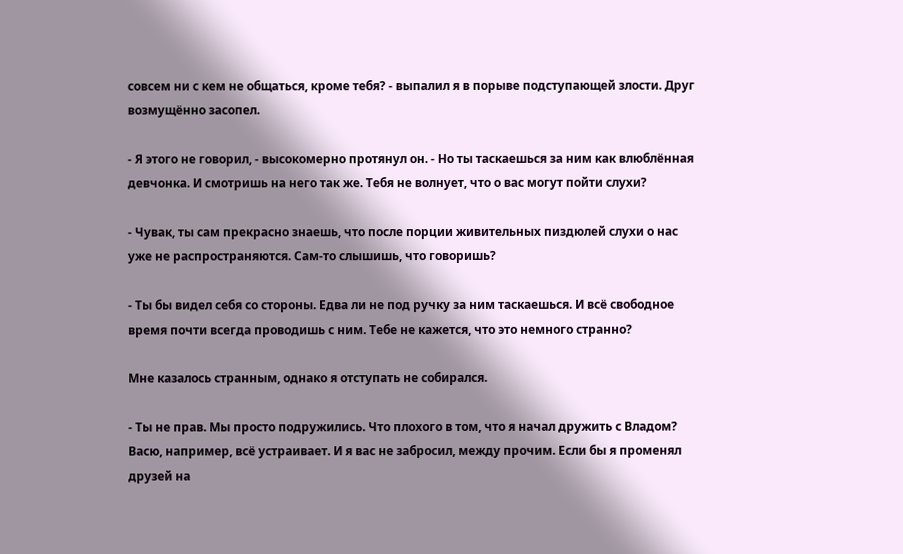совсем ни с кем не общаться, кроме тебя? - выпалил я в порыве подступающей злости. Друг возмущённо засопел.

- Я этого не говорил, - высокомерно протянул он. - Но ты таскаешься за ним как влюблённая девчонка. И смотришь на него так же. Тебя не волнует, что о вас могут пойти слухи?

- Чувак, ты сам прекрасно знаешь, что после порции живительных пиздюлей слухи о нас уже не распространяются. Сам-то слышишь, что говоришь?

- Ты бы видел себя со стороны. Едва ли не под ручку за ним таскаешься. И всё свободное время почти всегда проводишь с ним. Тебе не кажется, что это немного странно?

Мне казалось странным, однако я отступать не собирался.

- Ты не прав. Мы просто подружились. Что плохого в том, что я начал дружить с Владом? Васю, например, всё устраивает. И я вас не забросил, между прочим. Если бы я променял друзей на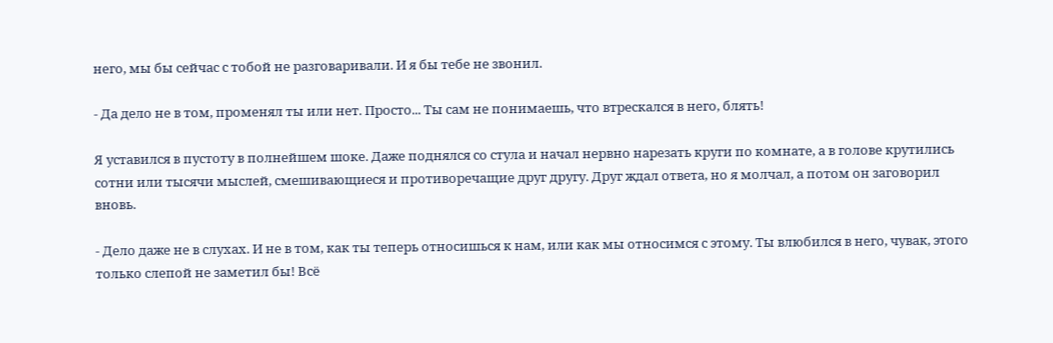него, мы бы сейчас с тобой не разговаривали. И я бы тебе не звонил.

- Да дело не в том, променял ты или нет. Просто... Ты сам не понимаешь, что втрескался в него, блять!

Я уставился в пустоту в полнейшем шоке. Даже поднялся со стула и начал нервно нарезать круги по комнате, а в голове крутились сотни или тысячи мыслей, смешивающиеся и противоречащие друг другу. Друг ждал ответа, но я молчал, а потом он заговорил вновь.

- Дело даже не в слухах. И не в том, как ты теперь относишься к нам, или как мы относимся с этому. Ты влюбился в него, чувак, этого только слепой не заметил бы! Всё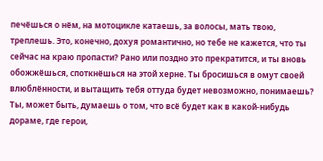печёшься о нём, на мотоцикле катаешь, за волосы, мать твою, треплешь. Это, конечно, дохуя романтично, но тебе не кажется, что ты сейчас на краю пропасти? Рано или поздно это прекратится, и ты вновь обожжёшься, споткнёшься на этой херне. Ты бросишься в омут своей влюблённости, и вытащить тебя оттуда будет невозможно, понимаешь? Ты, может быть, думаешь о том, что всё будет как в какой-нибудь дораме, где герои,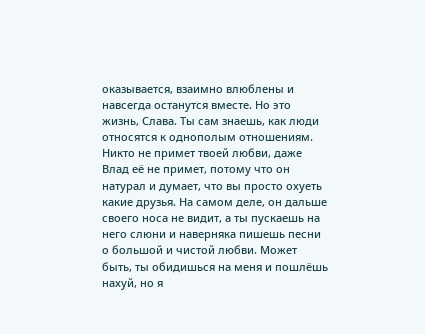оказывается, взаимно влюблены и навсегда останутся вместе. Но это жизнь, Слава. Ты сам знаешь, как люди относятся к однополым отношениям. Никто не примет твоей любви, даже Влад её не примет, потому что он натурал и думает, что вы просто охуеть какие друзья. На самом деле, он дальше своего носа не видит, а ты пускаешь на него слюни и наверняка пишешь песни о большой и чистой любви. Может быть, ты обидишься на меня и пошлёшь нахуй, но я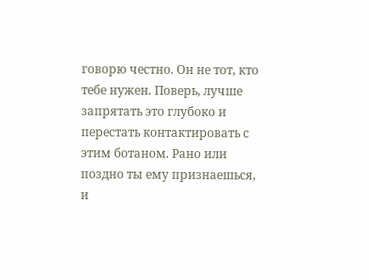говорю честно. Он не тот, кто тебе нужен. Поверь, лучше запрятать это глубоко и перестать контактировать с этим ботаном. Рано или поздно ты ему признаешься, и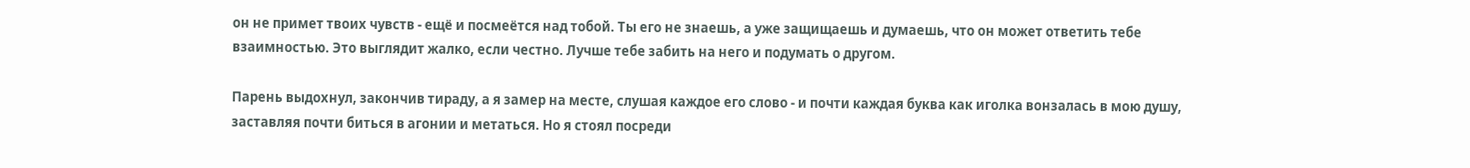он не примет твоих чувств - ещё и посмеётся над тобой. Ты его не знаешь, а уже защищаешь и думаешь, что он может ответить тебе взаимностью. Это выглядит жалко, если честно. Лучше тебе забить на него и подумать о другом.

Парень выдохнул, закончив тираду, а я замер на месте, слушая каждое его слово - и почти каждая буква как иголка вонзалась в мою душу, заставляя почти биться в агонии и метаться. Но я стоял посреди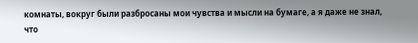комнаты, вокруг были разбросаны мои чувства и мысли на бумаге, а я даже не знал, что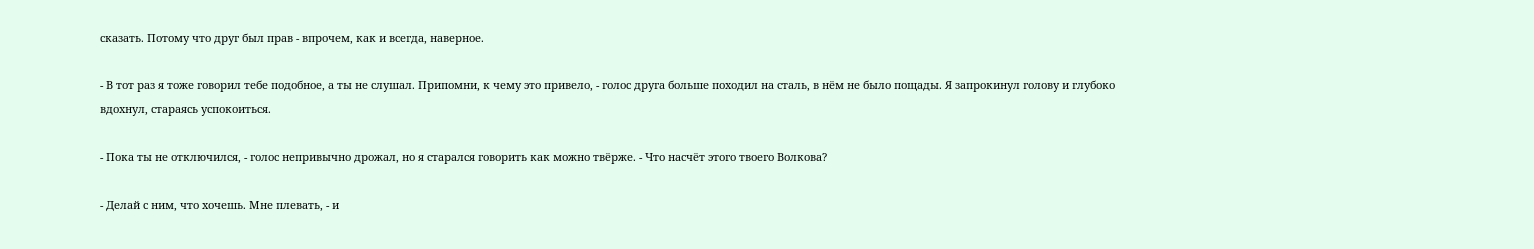сказать. Потому что друг был прав - впрочем, как и всегда, наверное.

- В тот раз я тоже говорил тебе подобное, а ты не слушал. Припомни, к чему это привело, - голос друга больше походил на сталь, в нём не было пощады. Я запрокинул голову и глубоко вдохнул, стараясь успокоиться.

- Пока ты не отключился, - голос непривычно дрожал, но я старался говорить как можно твёрже. - Что насчёт этого твоего Волкова?

- Делай с ним, что хочешь. Мне плевать, - и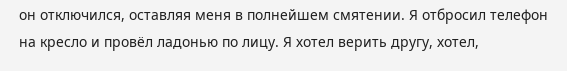он отключился, оставляя меня в полнейшем смятении. Я отбросил телефон на кресло и провёл ладонью по лицу. Я хотел верить другу, хотел,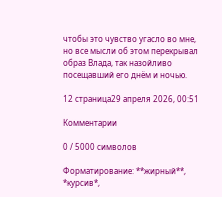чтобы это чувство угасло во мне, но все мысли об этом перекрывал образ Влада, так назойливо посещавший его днём и ночью.

12 страница29 апреля 2026, 00:51

Комментарии

0 / 5000 символов

Форматирование: **жирный**, *курсив*,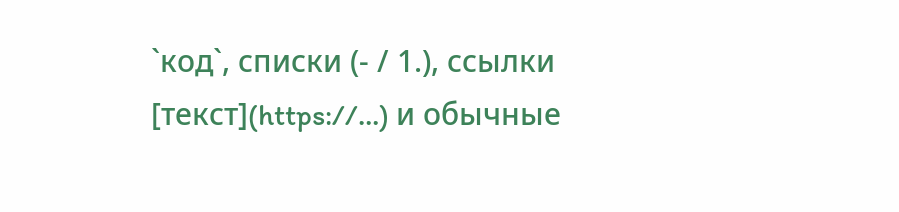`код`, списки (- / 1.), ссылки [текст](https://…) и обычные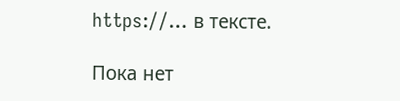https://… в тексте.

Пока нет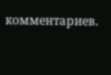комментариев.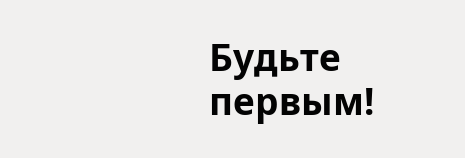Будьте первым!